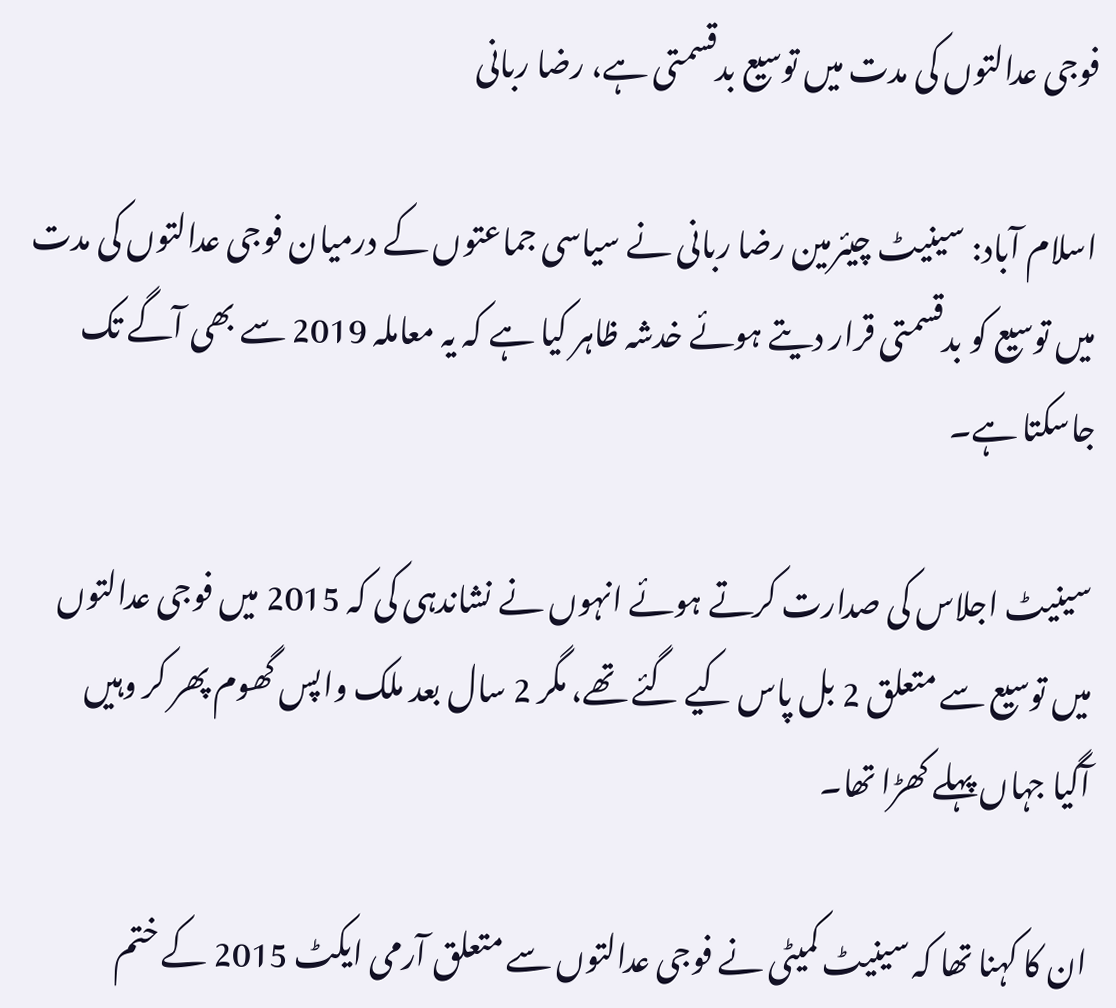فوجی عدالتوں کی مدت میں توسیع بدقسمتی ہے، رضا ربانی

اسلام آباد: سینیٹ چیئرمین رضا ربانی نے سیاسی جماعتوں کے درمیان فوجی عدالتوں کی مدت میں توسیع کو بدقسمتی قرار دیتے ہوئے خدشہ ظاہر کیا ہے کہ یہ معاملہ 2019 سے بھی آگے تک جاسکتا ہے۔

سینیٹ اجلاس کی صدارت کرتے ہوئے انہوں نے نشاندہی کی کہ 2015 میں فوجی عدالتوں میں توسیع سے متعلق 2 بل پاس کیے گئے تھے، مگر 2 سال بعد ملک واپس گھوم پھر کر وہیں آگیا جہاں پہلے کھڑا تھا۔

ان کا کہنا تھا کہ سینیٹ کمیٹی نے فوجی عدالتوں سے متعلق آرمی ایکٹ 2015 کے ختم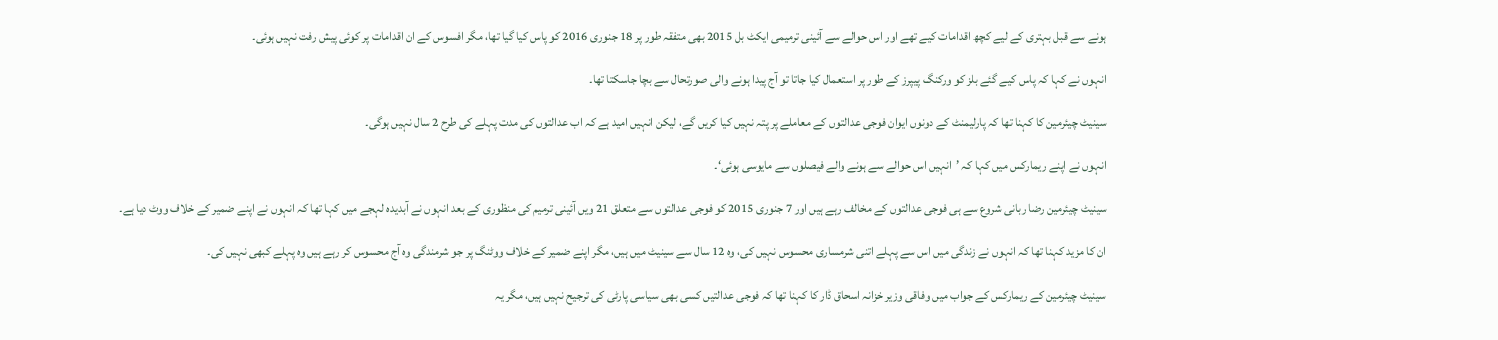ہونے سے قبل بہتری کے لیے کچھ اقدامات کیے تھے اور اس حوالے سے آئینی ترمیمی ایکٹ بل 2015 بھی متفقہ طور پر 18 جنوری 2016 کو پاس کیا گیا تھا، مگر افسوس کے ان اقدامات پر کوئی پیش رفت نہیں ہوئی۔

انہوں نے کہا کہ پاس کیے گئے بلز کو ورکنگ پیپرز کے طور پر استعمال کیا جاتا تو آج پیدا ہونے والی صورتحال سے بچا جاسکتا تھا۔

سینیٹ چیئرمین کا کہنا تھا کہ پارلیمنٹ کے دونوں ایوان فوجی عدالتوں کے معاملے پر پتہ نہیں کیا کریں گے، لیکن انہیں امید ہے کہ اب عدالتوں کی مدت پہلے کی طرح 2 سال نہیں ہوگی۔

انہوں نے اپنے ریمارکس میں کہا کہ ’انہیں اس حوالے سے ہونے والے فیصلوں سے مایوسی ہوئی‘۔

سینیٹ چیئرمین رضا ربانی شروع سے ہی فوجی عدالتوں کے مخالف رہے ہیں اور 7 جنوری 2015 کو فوجی عدالتوں سے متعلق 21 ویں آئینی ترمیم کی منظوری کے بعد انہوں نے آبدیدہ لہجے میں کہا تھا کہ انہوں نے اپنے ضمیر کے خلاف ووٹ دیا ہے۔

ان کا مزید کہنا تھا کہ انہوں نے زندگی میں اس سے پہلے اتنی شرمساری محسوس نہیں کی، وہ 12 سال سے سینیٹ میں ہیں، مگر اپنے ضمیر کے خلاف ووٹنگ پر جو شرمندگی وہ آج محسوس کر رہے ہیں وہ پہلے کبھی نہیں کی۔

سینیٹ چیئرمین کے ریمارکس کے جواب میں وفاقی وزیر خزانہ اسحاق ڈار کا کہنا تھا کہ فوجی عدالتیں کسی بھی سیاسی پارٹی کی ترجیح نہیں ہیں، مگر یہ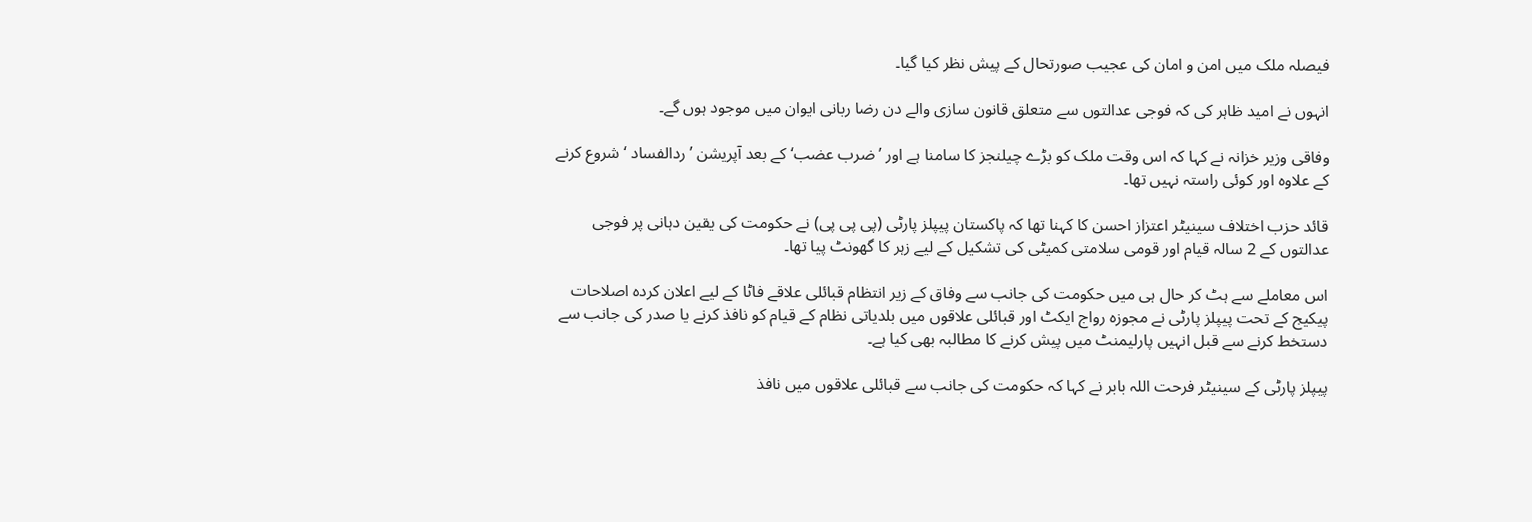فیصلہ ملک میں امن و امان کی عجیب صورتحال کے پیش نظر کیا گیا۔

انہوں نے امید ظاہر کی کہ فوجی عدالتوں سے متعلق قانون سازی والے دن رضا ربانی ایوان میں موجود ہوں گے۔

وفاقی وزیر خزانہ نے کہا کہ اس وقت ملک کو بڑے چیلنجز کا سامنا ہے اور ’ضرب عضب‘ کے بعد آپریشن ’ردالفساد ‘ شروع کرنے کے علاوہ اور کوئی راستہ نہیں تھا۔

قائد حزب اختلاف سینیٹر اعتزاز احسن کا کہنا تھا کہ پاکستان پیپلز پارٹی (پی پی پی) نے حکومت کی یقین دہانی پر فوجی عدالتوں کے 2 سالہ قیام اور قومی سلامتی کمیٹی کی تشکیل کے لیے زہر کا گھونٹ پیا تھا۔

اس معاملے سے ہٹ کر حال ہی میں حکومت کی جانب سے وفاق کے زیر انتظام قبائلی علاقے فاٹا کے لیے اعلان کردہ اصلاحات پیکیج کے تحت پیپلز پارٹی نے مجوزہ رواج ایکٹ اور قبائلی علاقوں میں بلدیاتی نظام کے قیام کو نافذ کرنے یا صدر کی جانب سے دستخط کرنے سے قبل انہیں پارلیمنٹ میں پیش کرنے کا مطالبہ بھی کیا ہے۔

پیپلز پارٹی کے سینیٹر فرحت اللہ بابر نے کہا کہ حکومت کی جانب سے قبائلی علاقوں میں نافذ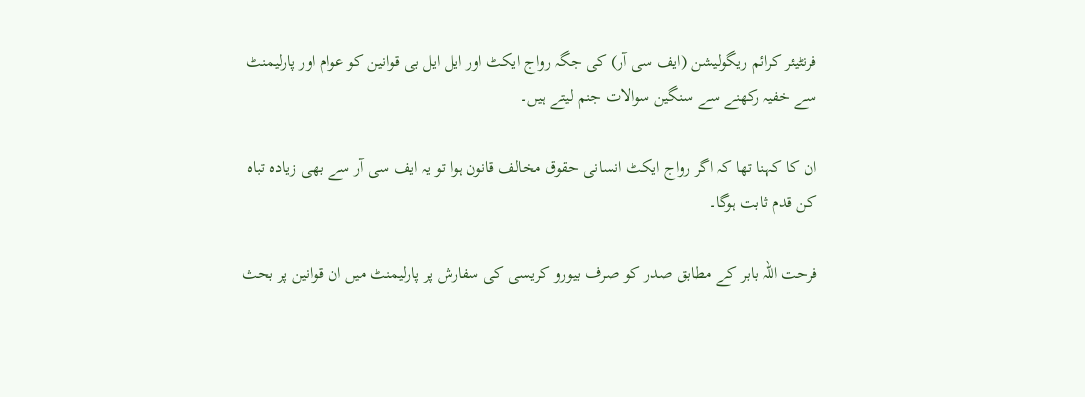فرنٹیئر کرائم ریگولیشن (ایف سی آر) کی جگہ رواج ایکٹ اور ایل ایل بی قوانین کو عوام اور پارلیمنٹ سے خفیہ رکھنے سے سنگین سوالات جنم لیتے ہیں۔

ان کا کہنا تھا کہ اگر رواج ایکٹ انسانی حقوق مخالف قانون ہوا تو یہ ایف سی آر سے بھی زیادہ تباہ کن قدم ثابت ہوگا۔

فرحت اللہ بابر کے مطابق صدر کو صرف بیورو کریسی کی سفارش پر پارلیمنٹ میں ان قوانین پر بحث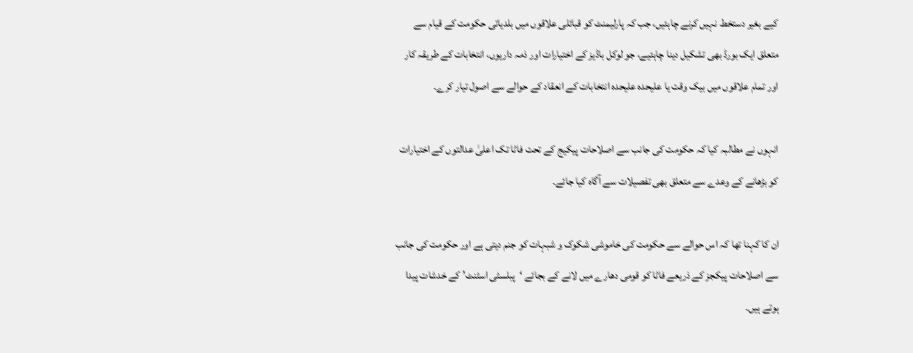کیے بغیر دستخط نہیں کرنے چاہئیں، جب کہ پارلیمنٹ کو قبائلی علاقوں میں بلدیاتی حکومت کے قیام سے متعلق ایک بورڈ بھی تشکیل دینا چاہئیے، جو لوکل باڈیز کے اختیارات اور ذمہ داریوں، انتخابات کے طریقہ کار اور تمام علاقوں میں بیک وقت یا علیحدہ علیحدہ انتخابات کے انعقاد کے حوالے سے اصول تیار کرے۔

انہوں نے مطالبہ کیا کہ حکومت کی جانب سے اصلاحات پیکیج کے تحت فاٹا تک اعلیٰ عدالتوں کے اختیارات کو بڑھانے کے وعدے سے متعلق بھی تفصیلات سے آگاہ کیا جائے۔

ان کا کہنا تھا کہ اس حوالے سے حکومت کی خاموشی شکوک و شبہات کو جنم دیتی ہے اور حکومت کی جانب سے اصلاحات پیکجز کے ذریعے فاٹا کو قومی دھارے میں لانے کے بجائے ‘پبلسٹی اسٹنٹ’ کے خدشات پیدا ہوتے ہیں۔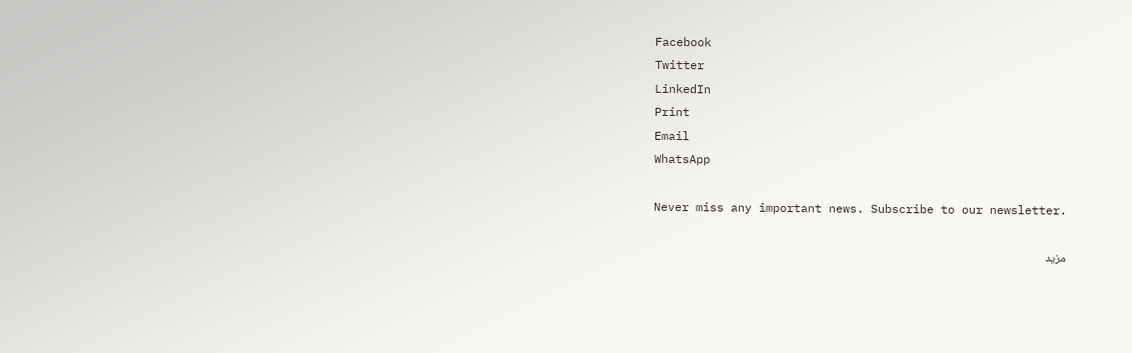Facebook
Twitter
LinkedIn
Print
Email
WhatsApp

Never miss any important news. Subscribe to our newsletter.

مزید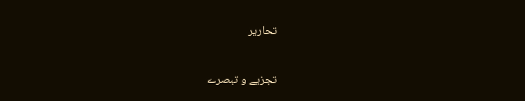تحاریر

تجزیے و تبصرے